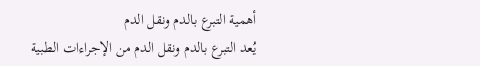أهمية التبرع بالدم ونقل الدم
يُعد التبرع بالدم ونقل الدم من الإجراءات الطبية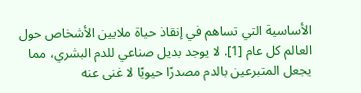الأساسية التي تساهم في إنقاذ حياة ملايين الأشخاص حول العالم كل عام [1]. لا يوجد بديل صناعي للدم البشري، مما يجعل المتبرعين بالدم مصدرًا حيويًا لا غنى عنه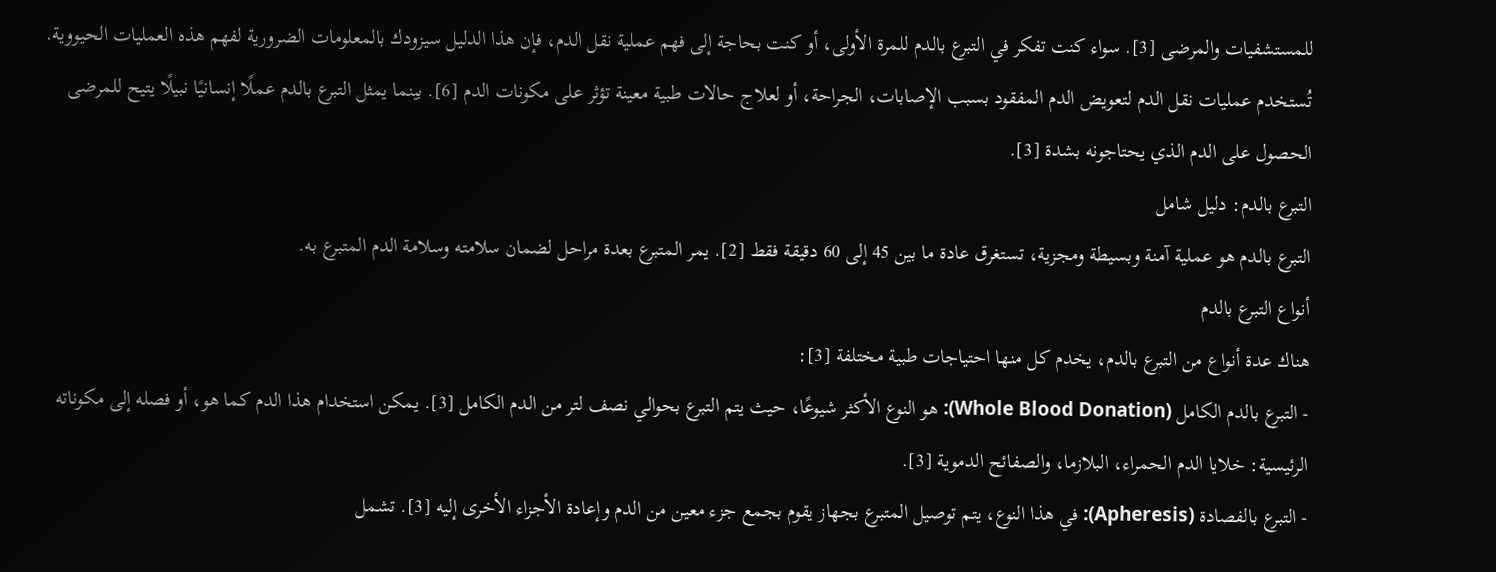للمستشفيات والمرضى [3]. سواء كنت تفكر في التبرع بالدم للمرة الأولى، أو كنت بحاجة إلى فهم عملية نقل الدم، فإن هذا الدليل سيزودك بالمعلومات الضرورية لفهم هذه العمليات الحيووية.
تُستخدم عمليات نقل الدم لتعويض الدم المفقود بسبب الإصابات، الجراحة، أو لعلاج حالات طبية معينة تؤثر على مكونات الدم [6]. بينما يمثل التبرع بالدم عملًا إنسانيًا نبيلًا يتيح للمرضى الحصول على الدم الذي يحتاجونه بشدة [3].
التبرع بالدم: دليل شامل
التبرع بالدم هو عملية آمنة وبسيطة ومجزية، تستغرق عادة ما بين 45 إلى 60 دقيقة فقط [2]. يمر المتبرع بعدة مراحل لضمان سلامته وسلامة الدم المتبرع به.
أنواع التبرع بالدم
هناك عدة أنواع من التبرع بالدم، يخدم كل منها احتياجات طبية مختلفة [3]:
- التبرع بالدم الكامل (Whole Blood Donation): هو النوع الأكثر شيوعًا، حيث يتم التبرع بحوالي نصف لتر من الدم الكامل [3]. يمكن استخدام هذا الدم كما هو، أو فصله إلى مكوناته الرئيسية: خلايا الدم الحمراء، البلازما، والصفائح الدموية [3].
- التبرع بالفصادة (Apheresis): في هذا النوع، يتم توصيل المتبرع بجهاز يقوم بجمع جزء معين من الدم وإعادة الأجزاء الأخرى إليه [3]. تشمل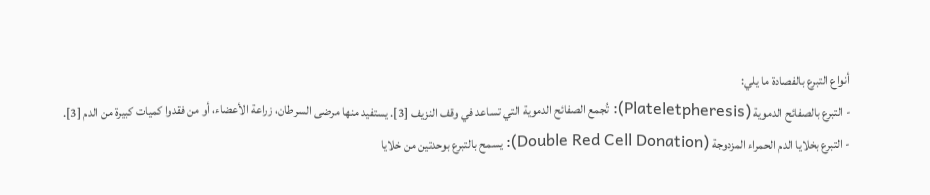أنواع التبرع بالفصادة ما يلي:
- التبرع بالصفائح الدموية (Plateletpheresis): تُجمع الصفائح الدموية التي تساعد في وقف النزيف [3]. يستفيد منها مرضى السرطان، زراعة الأعضاء، أو من فقدوا كميات كبيرة من الدم [3].
- التبرع بخلايا الدم الحمراء المزدوجة (Double Red Cell Donation): يسمح بالتبرع بوحدتين من خلايا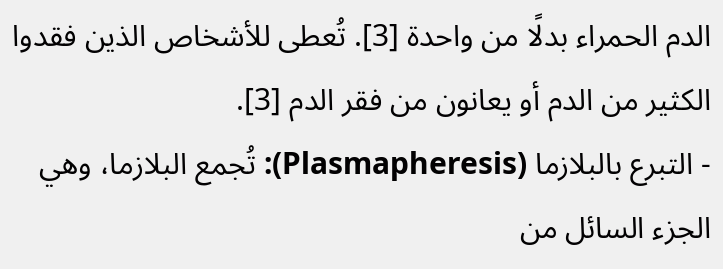الدم الحمراء بدلًا من واحدة [3]. تُعطى للأشخاص الذين فقدوا الكثير من الدم أو يعانون من فقر الدم [3].
- التبرع بالبلازما (Plasmapheresis): تُجمع البلازما، وهي الجزء السائل من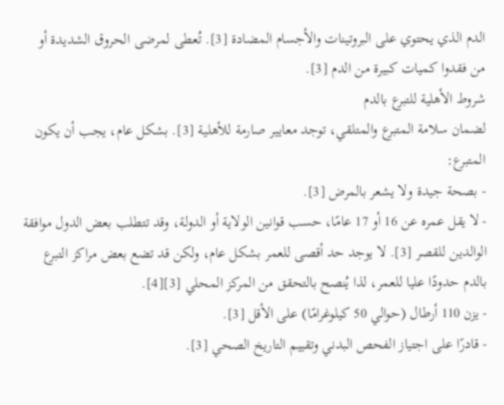الدم الذي يحتوي على البروتينات والأجسام المضادة [3]. تُعطى لمرضى الحروق الشديدة أو من فقدوا كميات كبيرة من الدم [3].
شروط الأهلية للتبرع بالدم
لضمان سلامة المتبرع والمتلقي، توجد معايير صارمة للأهلية [3]. بشكل عام، يجب أن يكون المتبرع:
- بصحة جيدة ولا يشعر بالمرض [3].
- لا يقل عمره عن 16 أو 17 عامًا، حسب قوانين الولاية أو الدولة، وقد تتطلب بعض الدول موافقة الوالدين للقصر [3]. لا يوجد حد أقصى للعمر بشكل عام، ولكن قد تضع بعض مراكز التبرع بالدم حدودًا عليا للعمر، لذا يُنصح بالتحقق من المركز المحلي [3][4].
- يزن 110 أرطال (حوالي 50 كيلوغرامًا) على الأقل [3].
- قادرًا على اجتياز الفحص البدني وتقييم التاريخ الصحي [3].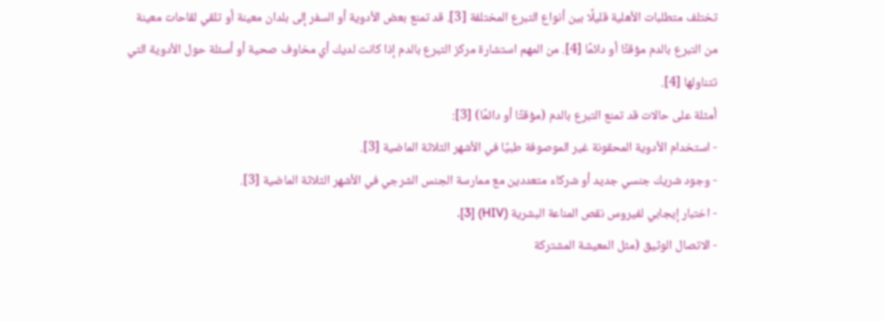تختلف متطلبات الأهلية قليلًا بين أنواع التبرع المختلفة [3]. قد تمنع بعض الأدوية أو السفر إلى بلدان معينة أو تلقي لقاحات معينة من التبرع بالدم مؤقتًا أو دائمًا [4]. من المهم استشارة مركز التبرع بالدم إذا كانت لديك أي مخاوف صحية أو أسئلة حول الأدوية التي تتناولها [4].
أمثلة على حالات قد تمنع التبرع بالدم (مؤقتًا أو دائمًا) [3]:
- استخدام الأدوية المحقونة غير الموصوفة طبيًا في الأشهر الثلاثة الماضية [3].
- وجود شريك جنسي جديد أو شركاء متعددين مع ممارسة الجنس الشرجي في الأشهر الثلاثة الماضية [3].
- اختبار إيجابي لفيروس نقص المناعة البشرية (HIV) [3].
- الاتصال الوثيق (مثل المعيشة المشتركة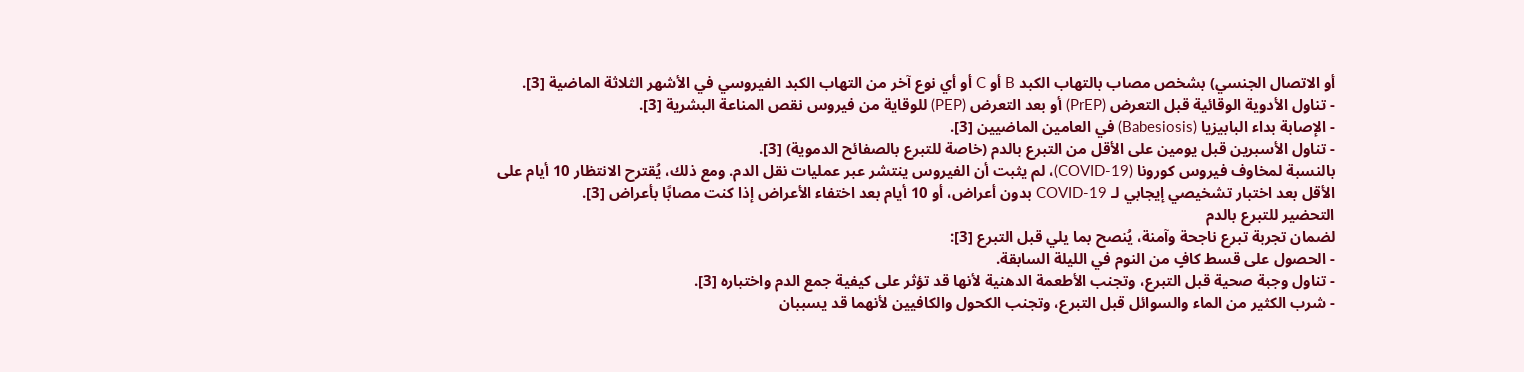أو الاتصال الجنسي) بشخص مصاب بالتهاب الكبد B أو C أو أي نوع آخر من التهاب الكبد الفيروسي في الأشهر الثلاثة الماضية [3].
- تناول الأدوية الوقائية قبل التعرض (PrEP) أو بعد التعرض (PEP) للوقاية من فيروس نقص المناعة البشرية [3].
- الإصابة بداء البابيزيا (Babesiosis) في العامين الماضيين [3].
- تناول الأسبرين قبل يومين على الأقل من التبرع بالدم (خاصة للتبرع بالصفائح الدموية) [3].
بالنسبة لمخاوف فيروس كورونا (COVID-19)، لم يثبت أن الفيروس ينتشر عبر عمليات نقل الدم. ومع ذلك، يُقترح الانتظار 10 أيام على الأقل بعد اختبار تشخيصي إيجابي لـ COVID-19 بدون أعراض، أو 10 أيام بعد اختفاء الأعراض إذا كنت مصابًا بأعراض [3].
التحضير للتبرع بالدم
لضمان تجربة تبرع ناجحة وآمنة، يُنصح بما يلي قبل التبرع [3]:
- الحصول على قسط كافٍ من النوم في الليلة السابقة.
- تناول وجبة صحية قبل التبرع، وتجنب الأطعمة الدهنية لأنها قد تؤثر على كيفية جمع الدم واختباره [3].
- شرب الكثير من الماء والسوائل قبل التبرع، وتجنب الكحول والكافيين لأنهما قد يسببان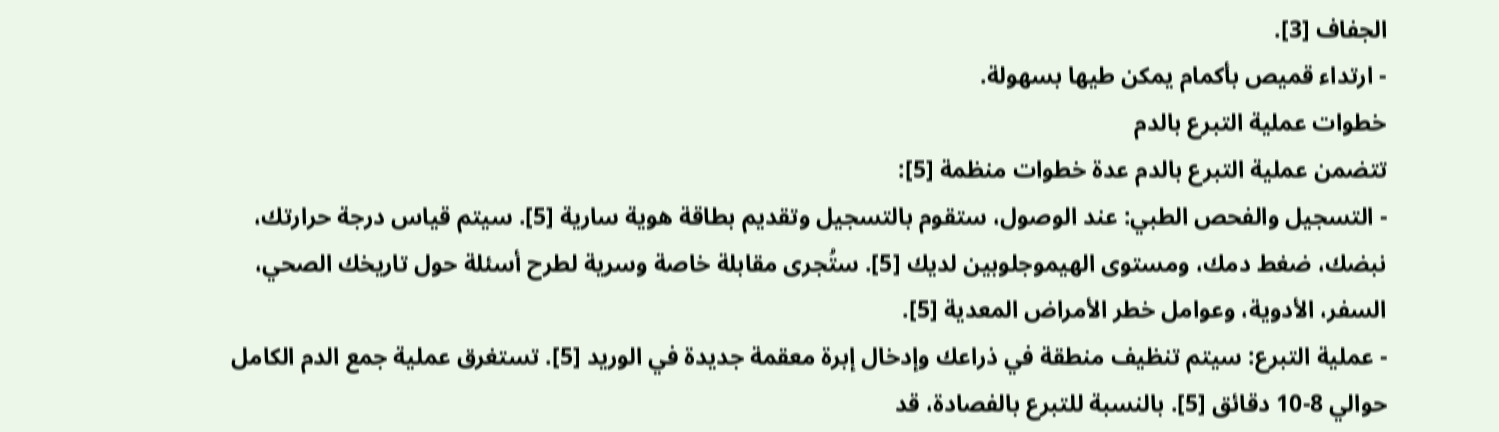الجفاف [3].
- ارتداء قميص بأكمام يمكن طيها بسهولة.
خطوات عملية التبرع بالدم
تتضمن عملية التبرع بالدم عدة خطوات منظمة [5]:
- التسجيل والفحص الطبي: عند الوصول، ستقوم بالتسجيل وتقديم بطاقة هوية سارية [5]. سيتم قياس درجة حرارتك، نبضك، ضغط دمك، ومستوى الهيموجلوبين لديك [5]. ستُجرى مقابلة خاصة وسرية لطرح أسئلة حول تاريخك الصحي، السفر، الأدوية، وعوامل خطر الأمراض المعدية [5].
- عملية التبرع: سيتم تنظيف منطقة في ذراعك وإدخال إبرة معقمة جديدة في الوريد [5]. تستغرق عملية جمع الدم الكامل حوالي 8-10 دقائق [5]. بالنسبة للتبرع بالفصادة، قد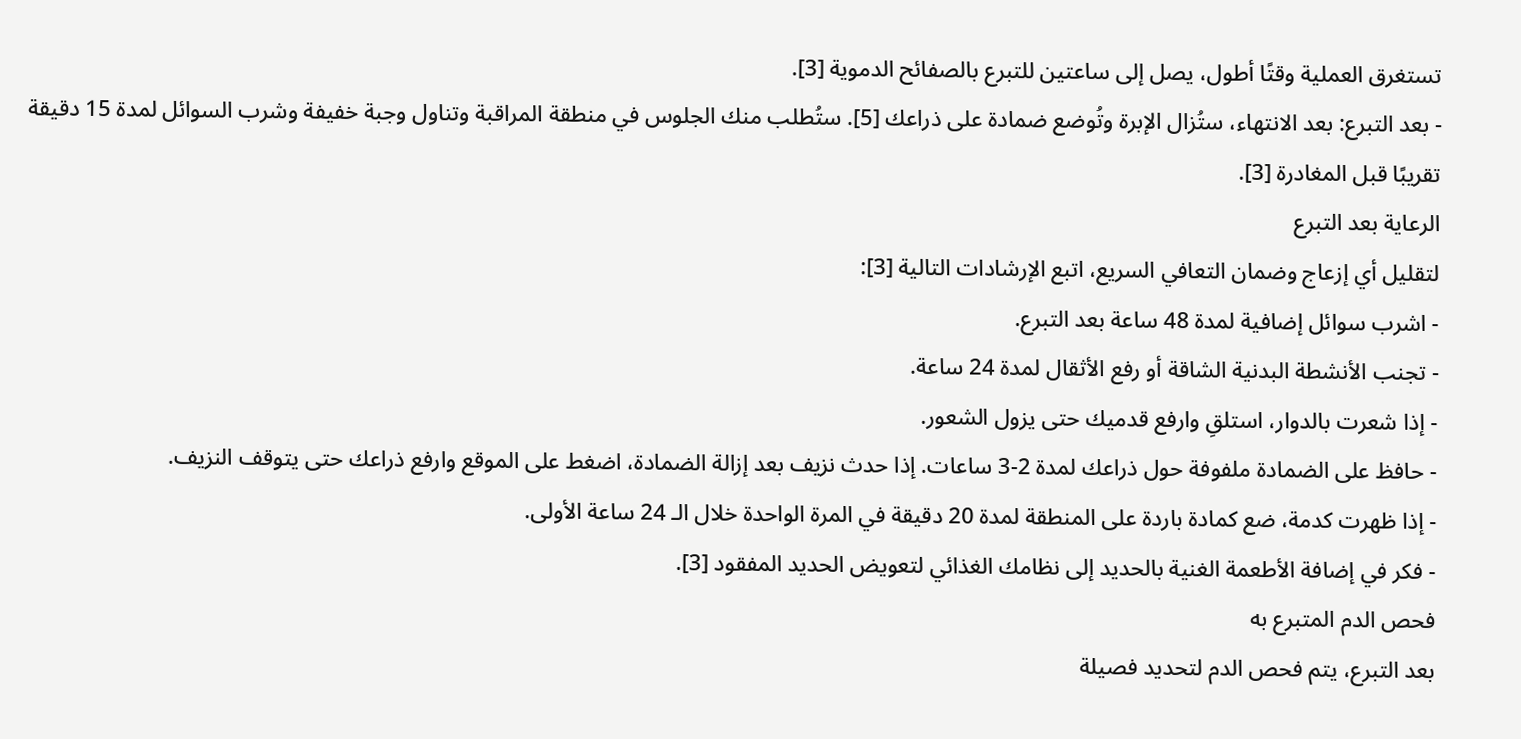تستغرق العملية وقتًا أطول، يصل إلى ساعتين للتبرع بالصفائح الدموية [3].
- بعد التبرع: بعد الانتهاء، ستُزال الإبرة وتُوضع ضمادة على ذراعك [5]. ستُطلب منك الجلوس في منطقة المراقبة وتناول وجبة خفيفة وشرب السوائل لمدة 15 دقيقة تقريبًا قبل المغادرة [3].
الرعاية بعد التبرع
لتقليل أي إزعاج وضمان التعافي السريع، اتبع الإرشادات التالية [3]:
- اشرب سوائل إضافية لمدة 48 ساعة بعد التبرع.
- تجنب الأنشطة البدنية الشاقة أو رفع الأثقال لمدة 24 ساعة.
- إذا شعرت بالدوار، استلقِ وارفع قدميك حتى يزول الشعور.
- حافظ على الضمادة ملفوفة حول ذراعك لمدة 2-3 ساعات. إذا حدث نزيف بعد إزالة الضمادة، اضغط على الموقع وارفع ذراعك حتى يتوقف النزيف.
- إذا ظهرت كدمة، ضع كمادة باردة على المنطقة لمدة 20 دقيقة في المرة الواحدة خلال الـ 24 ساعة الأولى.
- فكر في إضافة الأطعمة الغنية بالحديد إلى نظامك الغذائي لتعويض الحديد المفقود [3].
فحص الدم المتبرع به
بعد التبرع، يتم فحص الدم لتحديد فصيلة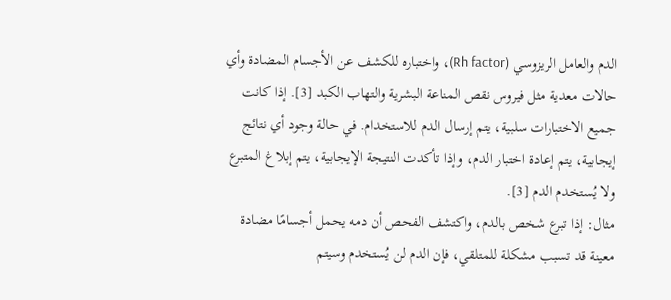الدم والعامل الريزوسي (Rh factor)، واختباره للكشف عن الأجسام المضادة وأي حالات معدية مثل فيروس نقص المناعة البشرية والتهاب الكبد [3]. إذا كانت جميع الاختبارات سلبية، يتم إرسال الدم للاستخدام. في حالة وجود أي نتائج إيجابية، يتم إعادة اختبار الدم، وإذا تأكدت النتيجة الإيجابية، يتم إبلاغ المتبرع ولا يُستخدم الدم [3].
مثال: إذا تبرع شخص بالدم، واكتشف الفحص أن دمه يحمل أجسامًا مضادة معينة قد تسبب مشكلة للمتلقي، فإن الدم لن يُستخدم وسيتم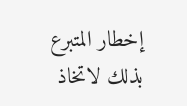إخطار المتبرع بذلك لاتخاذ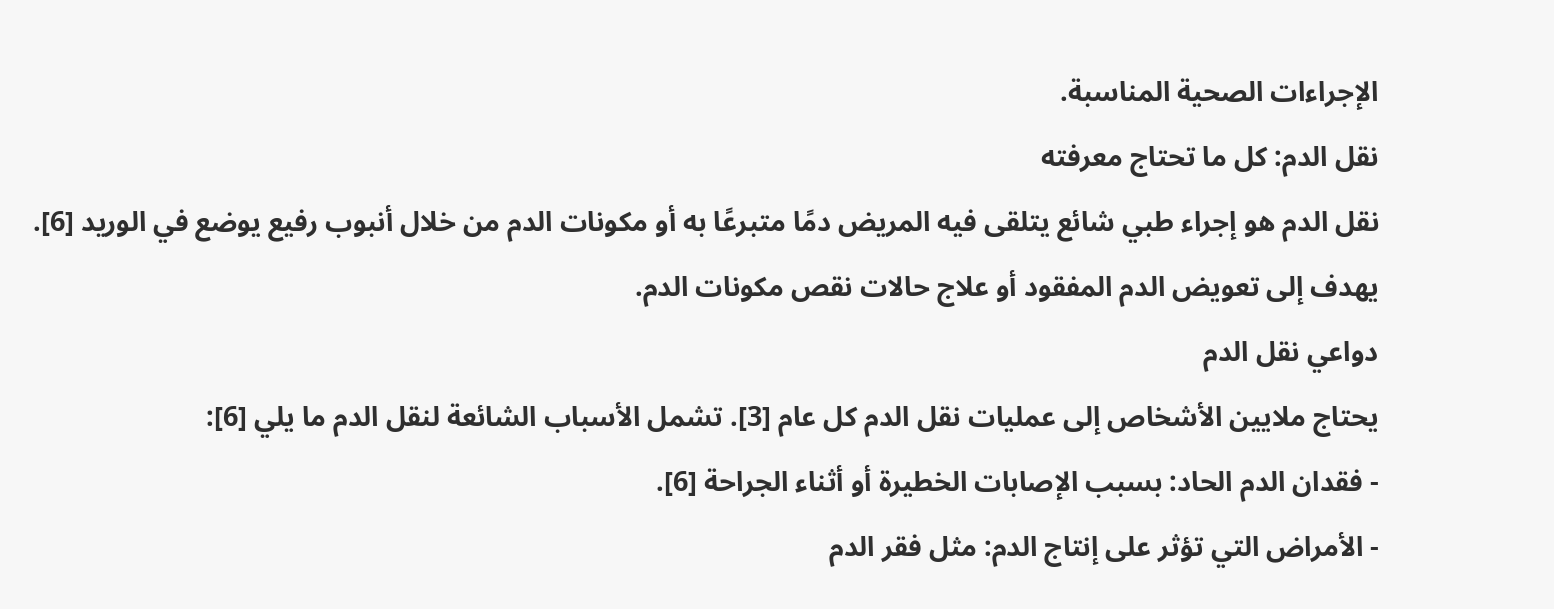الإجراءات الصحية المناسبة.
نقل الدم: كل ما تحتاج معرفته
نقل الدم هو إجراء طبي شائع يتلقى فيه المريض دمًا متبرعًا به أو مكونات الدم من خلال أنبوب رفيع يوضع في الوريد [6]. يهدف إلى تعويض الدم المفقود أو علاج حالات نقص مكونات الدم.
دواعي نقل الدم
يحتاج ملايين الأشخاص إلى عمليات نقل الدم كل عام [3]. تشمل الأسباب الشائعة لنقل الدم ما يلي [6]:
- فقدان الدم الحاد: بسبب الإصابات الخطيرة أو أثناء الجراحة [6].
- الأمراض التي تؤثر على إنتاج الدم: مثل فقر الدم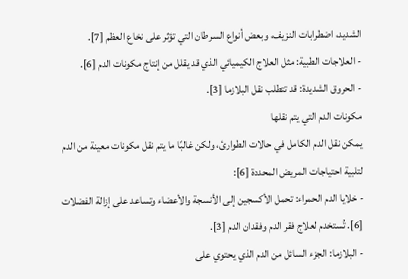الشديد، اضطرابات النزيف، وبعض أنواع السرطان التي تؤثر على نخاع العظم [7].
- العلاجات الطبية: مثل العلاج الكيميائي الذي قد يقلل من إنتاج مكونات الدم [6].
- الحروق الشديدة: قد تتطلب نقل البلازما [3].
مكونات الدم التي يتم نقلها
يمكن نقل الدم الكامل في حالات الطوارئ، ولكن غالبًا ما يتم نقل مكونات معينة من الدم لتلبية احتياجات المريض المحددة [6]:
- خلايا الدم الحمراء: تحمل الأكسجين إلى الأنسجة والأعضاء وتساعد على إزالة الفضلات [6]. تُستخدم لعلاج فقر الدم وفقدان الدم [3].
- البلازما: الجزء السائل من الدم الذي يحتوي على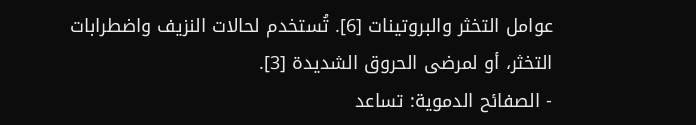عوامل التخثر والبروتينات [6]. تُستخدم لحالات النزيف واضطرابات التخثر، أو لمرضى الحروق الشديدة [3].
- الصفائح الدموية: تساعد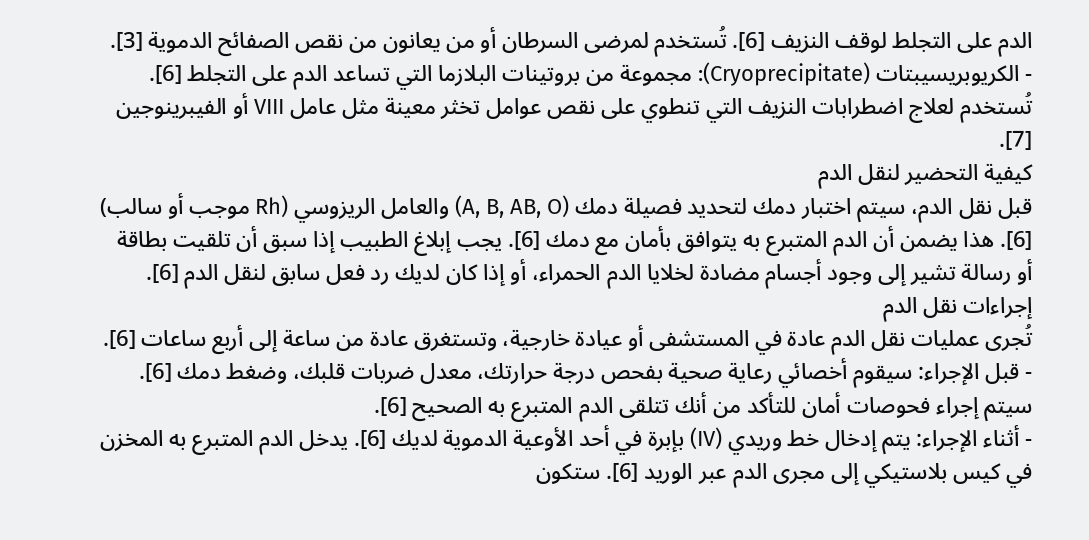الدم على التجلط لوقف النزيف [6]. تُستخدم لمرضى السرطان أو من يعانون من نقص الصفائح الدموية [3].
- الكريوبريسيبتات (Cryoprecipitate): مجموعة من بروتينات البلازما التي تساعد الدم على التجلط [6]. تُستخدم لعلاج اضطرابات النزيف التي تنطوي على نقص عوامل تخثر معينة مثل عامل VIII أو الفيبرينوجين [7].
كيفية التحضير لنقل الدم
قبل نقل الدم، سيتم اختبار دمك لتحديد فصيلة دمك (A, B, AB, O) والعامل الريزوسي (Rh موجب أو سالب) [6]. هذا يضمن أن الدم المتبرع به يتوافق بأمان مع دمك [6]. يجب إبلاغ الطبيب إذا سبق أن تلقيت بطاقة أو رسالة تشير إلى وجود أجسام مضادة لخلايا الدم الحمراء، أو إذا كان لديك رد فعل سابق لنقل الدم [6].
إجراءات نقل الدم
تُجرى عمليات نقل الدم عادة في المستشفى أو عيادة خارجية، وتستغرق عادة من ساعة إلى أربع ساعات [6].
- قبل الإجراء: سيقوم أخصائي رعاية صحية بفحص درجة حرارتك، معدل ضربات قلبك، وضغط دمك [6]. سيتم إجراء فحوصات أمان للتأكد من أنك تتلقى الدم المتبرع به الصحيح [6].
- أثناء الإجراء: يتم إدخال خط وريدي (IV) بإبرة في أحد الأوعية الدموية لديك [6]. يدخل الدم المتبرع به المخزن في كيس بلاستيكي إلى مجرى الدم عبر الوريد [6]. ستكون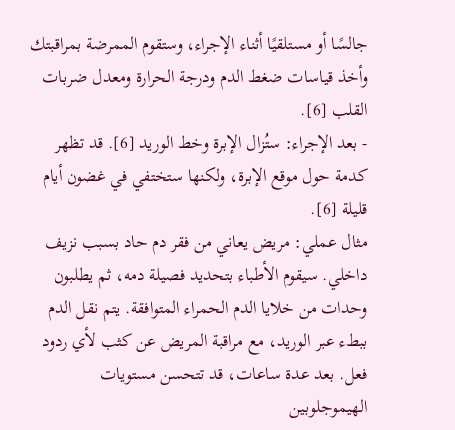جالسًا أو مستلقيًا أثناء الإجراء، وستقوم الممرضة بمراقبتك وأخذ قياسات ضغط الدم ودرجة الحرارة ومعدل ضربات القلب [6].
- بعد الإجراء: ستُزال الإبرة وخط الوريد [6]. قد تظهر كدمة حول موقع الإبرة، ولكنها ستختفي في غضون أيام قليلة [6].
مثال عملي: مريض يعاني من فقر دم حاد بسبب نزيف داخلي. سيقوم الأطباء بتحديد فصيلة دمه، ثم يطلبون وحدات من خلايا الدم الحمراء المتوافقة. يتم نقل الدم ببطء عبر الوريد، مع مراقبة المريض عن كثب لأي ردود فعل. بعد عدة ساعات، قد تتحسن مستويات الهيموجلوبين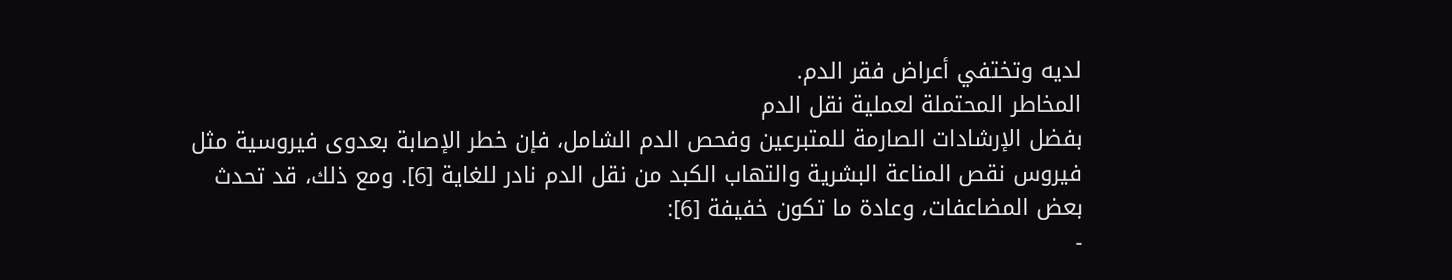لديه وتختفي أعراض فقر الدم.
المخاطر المحتملة لعملية نقل الدم
بفضل الإرشادات الصارمة للمتبرعين وفحص الدم الشامل، فإن خطر الإصابة بعدوى فيروسية مثل فيروس نقص المناعة البشرية والتهاب الكبد من نقل الدم نادر للغاية [6]. ومع ذلك، قد تحدث بعض المضاعفات، وعادة ما تكون خفيفة [6]:
-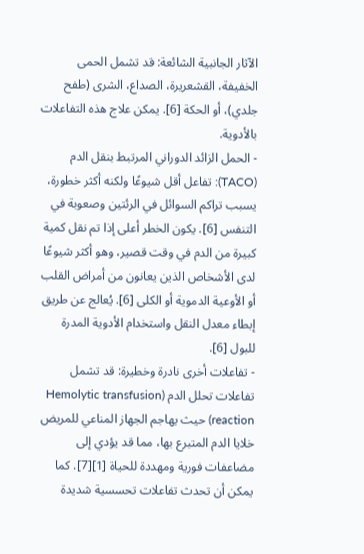الآثار الجانبية الشائعة: قد تشمل الحمى الخفيفة، القشعريرة، الصداع، الشرى (طفح جلدي)، أو الحكة [6]. يمكن علاج هذه التفاعلات بالأدوية.
- الحمل الزائد الدوراني المرتبط بنقل الدم (TACO): تفاعل أقل شيوعًا ولكنه أكثر خطورة، يسبب تراكم السوائل في الرئتين وصعوبة في التنفس [6]. يكون الخطر أعلى إذا تم نقل كمية كبيرة من الدم في وقت قصير، وهو أكثر شيوعًا لدى الأشخاص الذين يعانون من أمراض القلب أو الأوعية الدموية أو الكلى [6]. يُعالج عن طريق إبطاء معدل النقل واستخدام الأدوية المدرة للبول [6].
- تفاعلات أخرى نادرة وخطيرة: قد تشمل تفاعلات تحلل الدم (Hemolytic transfusion reaction) حيث يهاجم الجهاز المناعي للمريض خلايا الدم المتبرع بها، مما قد يؤدي إلى مضاعفات فورية ومهددة للحياة [1][7]. كما يمكن أن تحدث تفاعلات تحسسية شديدة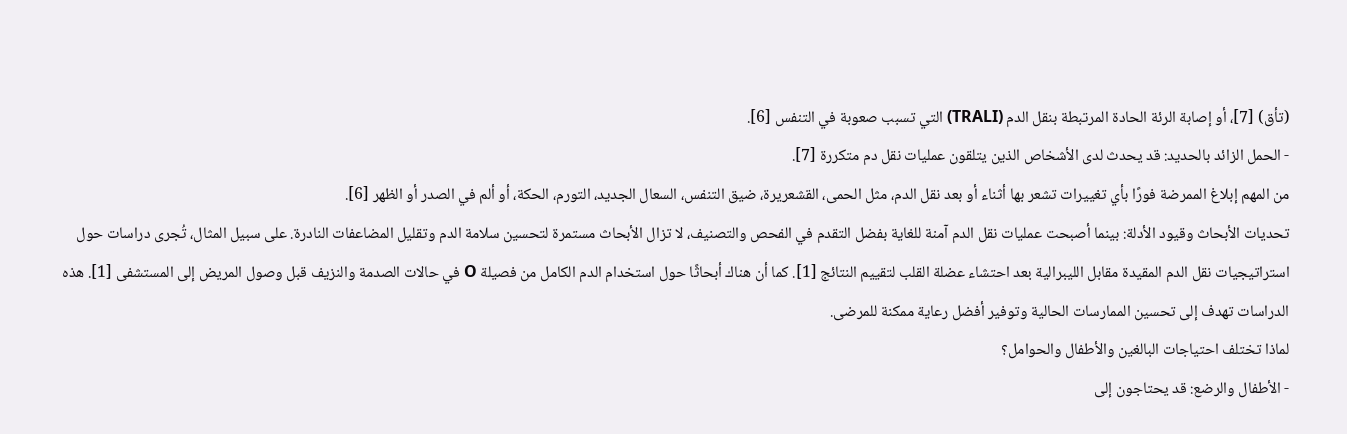(تأق) [7]، أو إصابة الرئة الحادة المرتبطة بنقل الدم (TRALI) التي تسبب صعوبة في التنفس [6].
- الحمل الزائد بالحديد: قد يحدث لدى الأشخاص الذين يتلقون عمليات نقل دم متكررة [7].
من المهم إبلاغ الممرضة فورًا بأي تغييرات تشعر بها أثناء أو بعد نقل الدم، مثل الحمى، القشعريرة، ضيق التنفس، السعال الجديد، التورم، الحكة، أو ألم في الصدر أو الظهر [6].
تحديات الأبحاث وقيود الأدلة: بينما أصبحت عمليات نقل الدم آمنة للغاية بفضل التقدم في الفحص والتصنيف، لا تزال الأبحاث مستمرة لتحسين سلامة الدم وتقليل المضاعفات النادرة. على سبيل المثال، تُجرى دراسات حول استراتيجيات نقل الدم المقيدة مقابل الليبرالية بعد احتشاء عضلة القلب لتقييم النتائج [1]. كما أن هناك أبحاثًا حول استخدام الدم الكامل من فصيلة O في حالات الصدمة والنزيف قبل وصول المريض إلى المستشفى [1]. هذه الدراسات تهدف إلى تحسين الممارسات الحالية وتوفير أفضل رعاية ممكنة للمرضى.
لماذا تختلف احتياجات البالغين والأطفال والحوامل؟
- الأطفال والرضع: قد يحتاجون إلى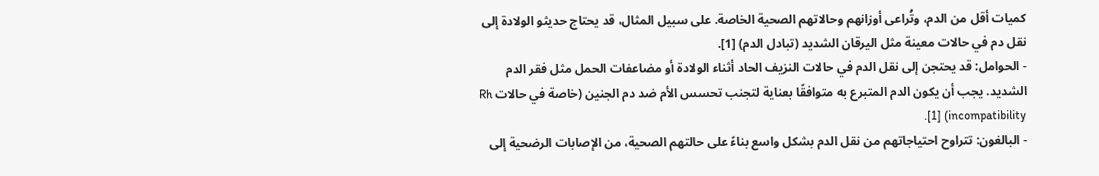كميات أقل من الدم، وتُراعى أوزانهم وحالاتهم الصحية الخاصة. على سبيل المثال، قد يحتاج حديثو الولادة إلى نقل دم في حالات معينة مثل اليرقان الشديد (تبادل الدم) [1].
- الحوامل: قد يحتجن إلى نقل الدم في حالات النزيف الحاد أثناء الولادة أو مضاعفات الحمل مثل فقر الدم الشديد. يجب أن يكون الدم المتبرع به متوافقًا بعناية لتجنب تحسس الأم ضد دم الجنين (خاصة في حالات Rh incompatibility) [1].
- البالغون: تتراوح احتياجاتهم من نقل الدم بشكل واسع بناءً على حالتهم الصحية، من الإصابات الرضحية إلى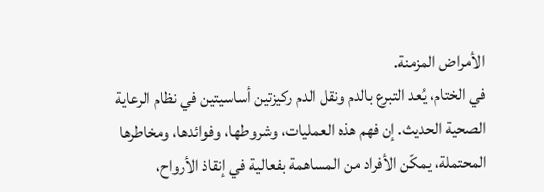الأمراض المزمنة.
في الختام، يُعد التبرع بالدم ونقل الدم ركيزتين أساسيتين في نظام الرعاية الصحية الحديث. إن فهم هذه العمليات، وشروطها، وفوائدها، ومخاطرها المحتملة، يمكّن الأفراد من المساهمة بفعالية في إنقاذ الأرواح،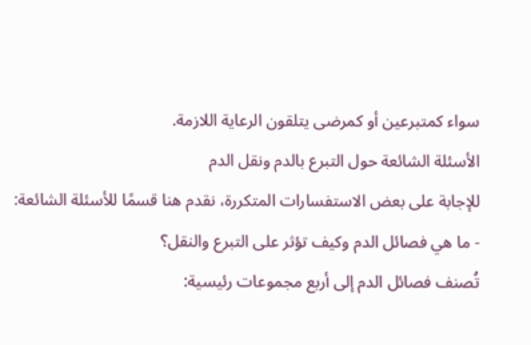سواء كمتبرعين أو كمرضى يتلقون الرعاية اللازمة.
الأسئلة الشائعة حول التبرع بالدم ونقل الدم
للإجابة على بعض الاستفسارات المتكررة، نقدم هنا قسمًا للأسئلة الشائعة:
- ما هي فصائل الدم وكيف تؤثر على التبرع والنقل؟
تُصنف فصائل الدم إلى أربع مجموعات رئيسية: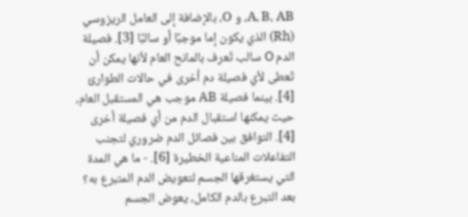A، B، AB، و O، بالإضافة إلى العامل الريزوسي (Rh) الذي يكون إما موجبًا أو سالبًا [3]. فصيلة الدم O سالب تُعرف بالمانح العام لأنها يمكن أن تُعطى لأي فصيلة دم أخرى في حالات الطوارئ [4]. بينما فصيلة AB موجب هي المستقبل العام، حيث يمكنها استقبال الدم من أي فصيلة أخرى [4]. التوافق بين فصائل الدم ضروري لتجنب التفاعلات المناعية الخطيرة [6]. - ما هي المدة التي يستغرقها الجسم لتعويض الدم المتبرع به؟
بعد التبرع بالدم الكامل، يعوض الجسم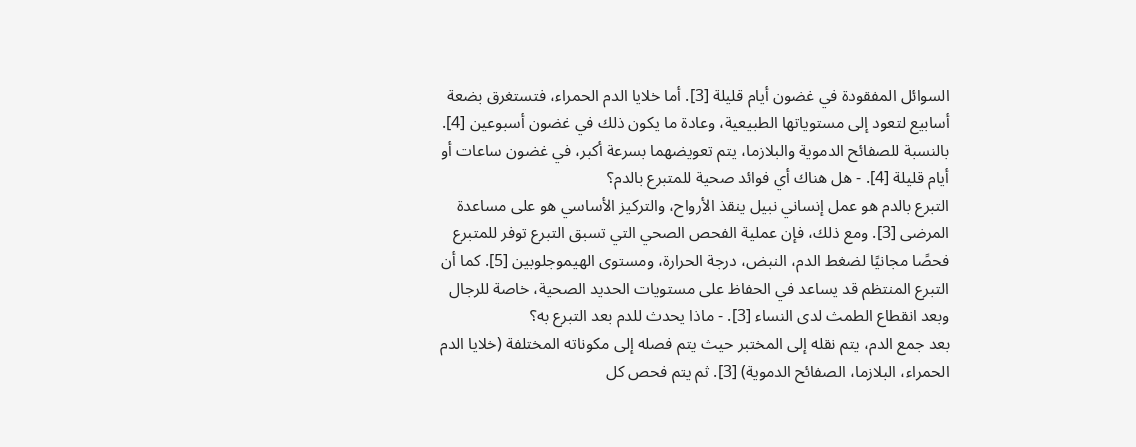السوائل المفقودة في غضون أيام قليلة [3]. أما خلايا الدم الحمراء، فتستغرق بضعة أسابيع لتعود إلى مستوياتها الطبيعية، وعادة ما يكون ذلك في غضون أسبوعين [4]. بالنسبة للصفائح الدموية والبلازما، يتم تعويضهما بسرعة أكبر، في غضون ساعات أو أيام قليلة [4]. - هل هناك أي فوائد صحية للمتبرع بالدم؟
التبرع بالدم هو عمل إنساني نبيل ينقذ الأرواح، والتركيز الأساسي هو على مساعدة المرضى [3]. ومع ذلك، فإن عملية الفحص الصحي التي تسبق التبرع توفر للمتبرع فحصًا مجانيًا لضغط الدم، النبض، درجة الحرارة، ومستوى الهيموجلوبين [5]. كما أن التبرع المنتظم قد يساعد في الحفاظ على مستويات الحديد الصحية، خاصة للرجال وبعد انقطاع الطمث لدى النساء [3]. - ماذا يحدث للدم بعد التبرع به؟
بعد جمع الدم، يتم نقله إلى المختبر حيث يتم فصله إلى مكوناته المختلفة (خلايا الدم الحمراء، البلازما، الصفائح الدموية) [3]. ثم يتم فحص كل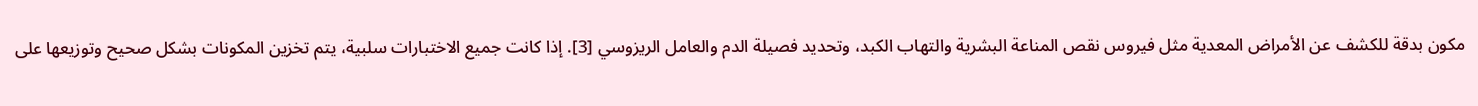مكون بدقة للكشف عن الأمراض المعدية مثل فيروس نقص المناعة البشرية والتهاب الكبد، وتحديد فصيلة الدم والعامل الريزوسي [3]. إذا كانت جميع الاختبارات سلبية، يتم تخزين المكونات بشكل صحيح وتوزيعها على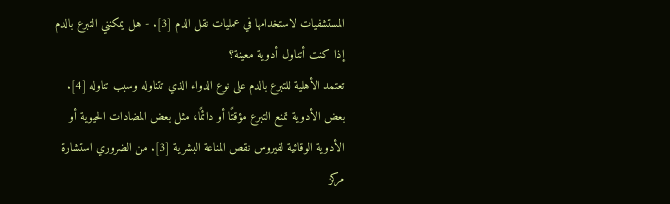المستشفيات لاستخدامها في عمليات نقل الدم [3]. - هل يمكنني التبرع بالدم إذا كنت أتناول أدوية معينة؟
تعتمد الأهلية للتبرع بالدم على نوع الدواء الذي تتناوله وسبب تناوله [4]. بعض الأدوية تمنع التبرع مؤقتًا أو دائمًا، مثل بعض المضادات الحيوية أو الأدوية الوقائية لفيروس نقص المناعة البشرية [3]. من الضروري استشارة مركز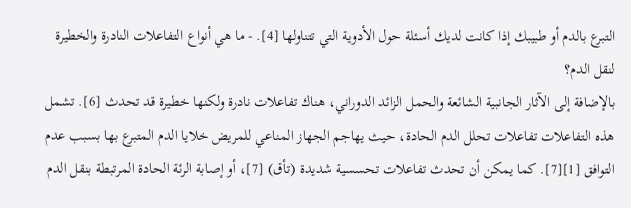التبرع بالدم أو طبيبك إذا كانت لديك أسئلة حول الأدوية التي تتناولها [4]. - ما هي أنواع التفاعلات النادرة والخطيرة لنقل الدم؟
بالإضافة إلى الآثار الجانبية الشائعة والحمل الزائد الدوراني، هناك تفاعلات نادرة ولكنها خطيرة قد تحدث [6]. تشمل هذه التفاعلات تفاعلات تحلل الدم الحادة، حيث يهاجم الجهاز المناعي للمريض خلايا الدم المتبرع بها بسبب عدم التوافق [1][7]. كما يمكن أن تحدث تفاعلات تحسسية شديدة (تأق) [7]، أو إصابة الرئة الحادة المرتبطة بنقل الدم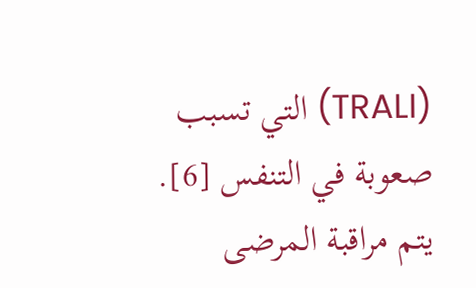(TRALI) التي تسبب صعوبة في التنفس [6]. يتم مراقبة المرضى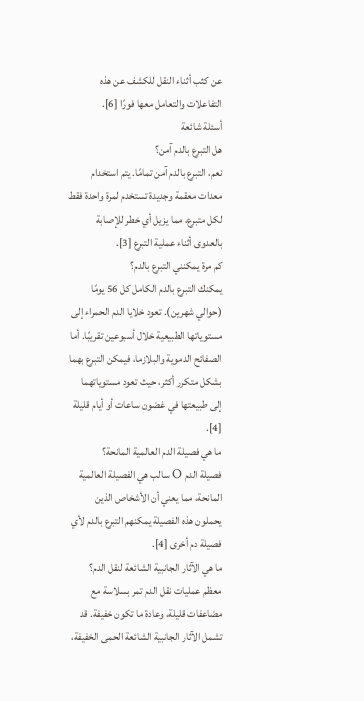عن كثب أثناء النقل للكشف عن هذه التفاعلات والتعامل معها فورًا [6].
أسئلة شائعة
هل التبرع بالدم آمن؟
نعم، التبرع بالدم آمن تمامًا. يتم استخدام معدات معقمة وجديدة تستخدم لمرة واحدة فقط لكل متبرع، مما يزيل أي خطر للإصابة بالعدوى أثناء عملية التبرع [3].
كم مرة يمكنني التبرع بالدم؟
يمكنك التبرع بالدم الكامل كل 56 يومًا (حوالي شهرين). تعود خلايا الدم الحمراء إلى مستوياتها الطبيعية خلال أسبوعين تقريبًا. أما الصفائح الدموية والبلازما، فيمكن التبرع بهما بشكل متكرر أكثر، حيث تعود مستوياتهما إلى طبيعتها في غضون ساعات أو أيام قليلة [4].
ما هي فصيلة الدم العالمية المانحة؟
فصيلة الدم O سالب هي الفصيلة العالمية المانحة، مما يعني أن الأشخاص الذين يحملون هذه الفصيلة يمكنهم التبرع بالدم لأي فصيلة دم أخرى [4].
ما هي الآثار الجانبية الشائعة لنقل الدم؟
معظم عمليات نقل الدم تمر بسلاسة مع مضاعفات قليلة، وعادة ما تكون خفيفة. قد تشمل الآثار الجانبية الشائعة الحمى الخفيفة،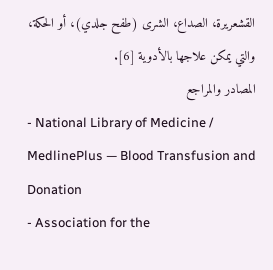القشعريرة، الصداع، الشرى (طفح جلدي)، أو الحكة، والتي يمكن علاجها بالأدوية [6].
المصادر والمراجع
- National Library of Medicine / MedlinePlus — Blood Transfusion and Donation
- Association for the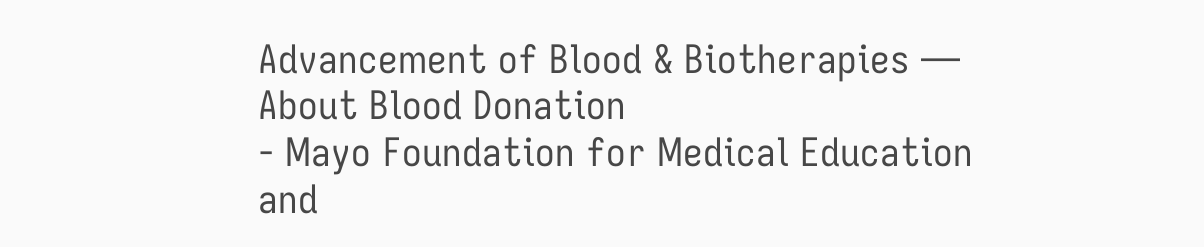Advancement of Blood & Biotherapies — About Blood Donation
- Mayo Foundation for Medical Education and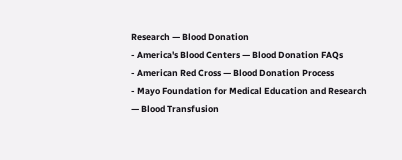Research — Blood Donation
- America's Blood Centers — Blood Donation FAQs
- American Red Cross — Blood Donation Process
- Mayo Foundation for Medical Education and Research — Blood Transfusion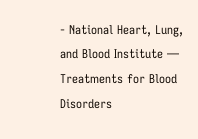- National Heart, Lung, and Blood Institute — Treatments for Blood Disorders